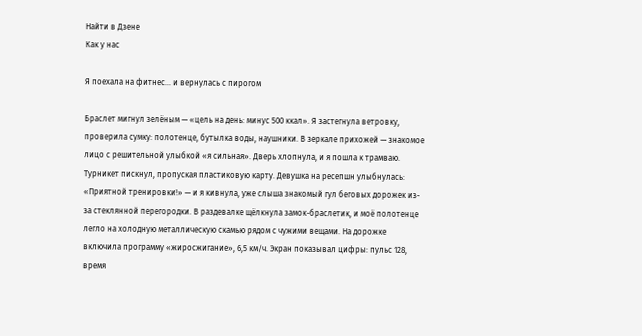Найти в Дзене
Как у нас

Я поехала на фитнес… и вернулась с пирогом

Браслет мигнул зелёным — «цель на день: минус 500 ккал». Я застегнула ветровку, проверила сумку: полотенце, бутылка воды, наушники. В зеркале прихожей — знакомое лицо с решительной улыбкой «я сильная». Дверь хлопнула, и я пошла к трамваю. Турникет пискнул, пропуская пластиковую карту. Девушка на ресепшн улыбнулась: «Приятной тренировки!» — и я кивнула, уже слыша знакомый гул беговых дорожек из-за стеклянной перегородки. В раздевалке щёлкнула замок-браслетик, и моё полотенце легло на холодную металлическую скамью рядом с чужими вещами. На дорожке включила программу «жиросжигание», 6,5 км/ч. Экран показывал цифры: пульс 128, время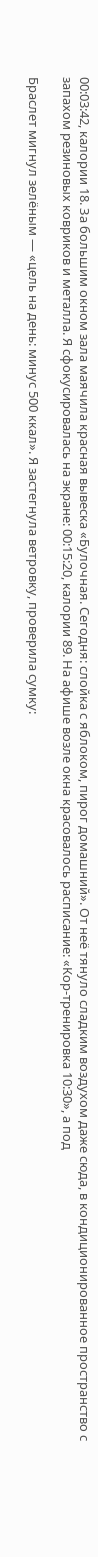00:03:42, калории 18. За большим окном зала маячила красная вывеска «Булочная. Сегодня: слойка с яблоком, пирог домашний». От неё тянуло сладким воздухом даже сюда, в кондиционированное пространство с запахом резиновых ковриков и металла. Я сфокусировалась на экране: 00:15:20, калории 89. На афише возле окна красовалось расписание: «Кор-тренировка 10:30», а под

Браслет мигнул зелёным — «цель на день: минус 500 ккал». Я застегнула ветровку, проверила сумку: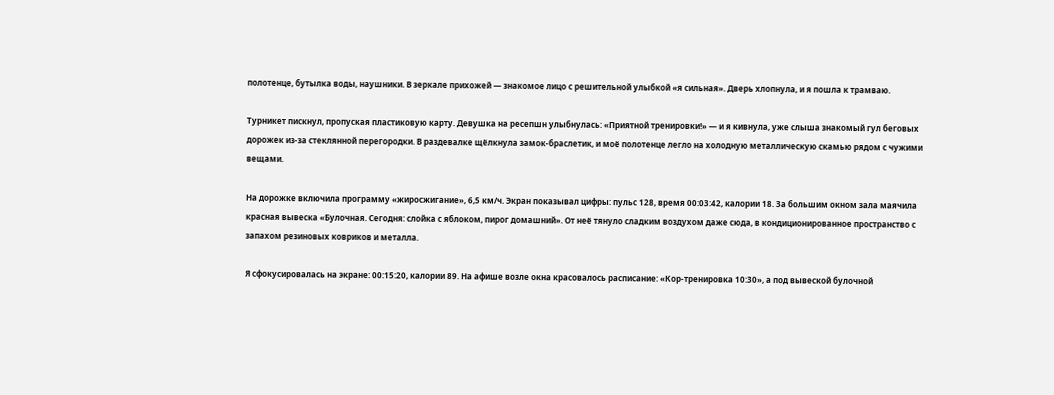полотенце, бутылка воды, наушники. В зеркале прихожей — знакомое лицо с решительной улыбкой «я сильная». Дверь хлопнула, и я пошла к трамваю.

Турникет пискнул, пропуская пластиковую карту. Девушка на ресепшн улыбнулась: «Приятной тренировки!» — и я кивнула, уже слыша знакомый гул беговых дорожек из-за стеклянной перегородки. В раздевалке щёлкнула замок-браслетик, и моё полотенце легло на холодную металлическую скамью рядом с чужими вещами.

На дорожке включила программу «жиросжигание», 6,5 км/ч. Экран показывал цифры: пульс 128, время 00:03:42, калории 18. За большим окном зала маячила красная вывеска «Булочная. Сегодня: слойка с яблоком, пирог домашний». От неё тянуло сладким воздухом даже сюда, в кондиционированное пространство с запахом резиновых ковриков и металла.

Я сфокусировалась на экране: 00:15:20, калории 89. На афише возле окна красовалось расписание: «Кор-тренировка 10:30», а под вывеской булочной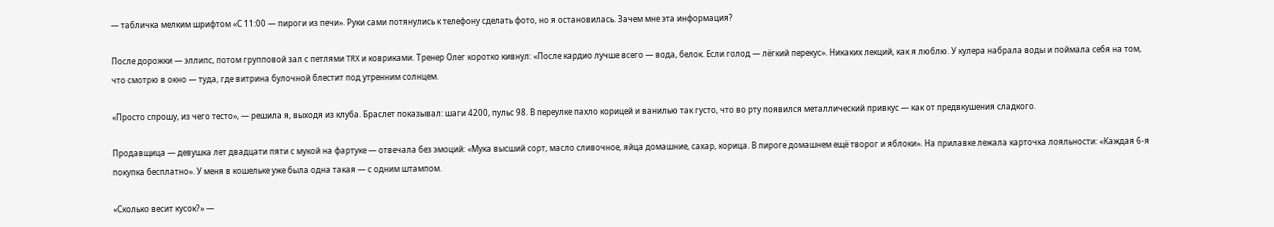— табличка мелким шрифтом «С 11:00 — пироги из печи». Руки сами потянулись к телефону сделать фото, но я остановилась. Зачем мне эта информация?

После дорожки — эллипс, потом групповой зал с петлями TRX и ковриками. Тренер Олег коротко кивнул: «После кардио лучше всего — вода, белок. Если голод — лёгкий перекус». Никаких лекций, как я люблю. У кулера набрала воды и поймала себя на том, что смотрю в окно — туда, где витрина булочной блестит под утренним солнцем.

«Просто спрошу, из чего тесто», — решила я, выходя из клуба. Браслет показывал: шаги 4200, пульс 98. В переулке пахло корицей и ванилью так густо, что во рту появился металлический привкус — как от предвкушения сладкого.

Продавщица — девушка лет двадцати пяти с мукой на фартуке — отвечала без эмоций: «Мука высший сорт, масло сливочное, яйца домашние, сахар, корица. В пироге домашнем ещё творог и яблоки». На прилавке лежала карточка лояльности: «Каждая 6-я покупка бесплатно». У меня в кошельке уже была одна такая — с одним штампом.

«Сколько весит кусок?» —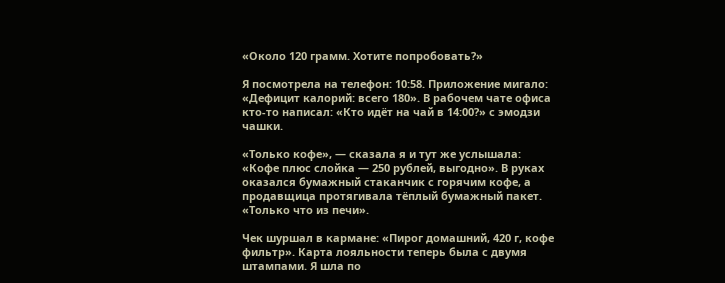«Около 120 грамм. Хотите попробовать?»

Я посмотрела на телефон: 10:58. Приложение мигало: «Дефицит калорий: всего 180». В рабочем чате офиса кто-то написал: «Кто идёт на чай в 14:00?» с эмодзи чашки.

«Только кофе», — сказала я и тут же услышала: «Кофе плюс слойка — 250 рублей, выгодно». В руках оказался бумажный стаканчик с горячим кофе, а продавщица протягивала тёплый бумажный пакет. «Только что из печи».

Чек шуршал в кармане: «Пирог домашний, 420 г, кофе фильтр». Карта лояльности теперь была с двумя штампами. Я шла по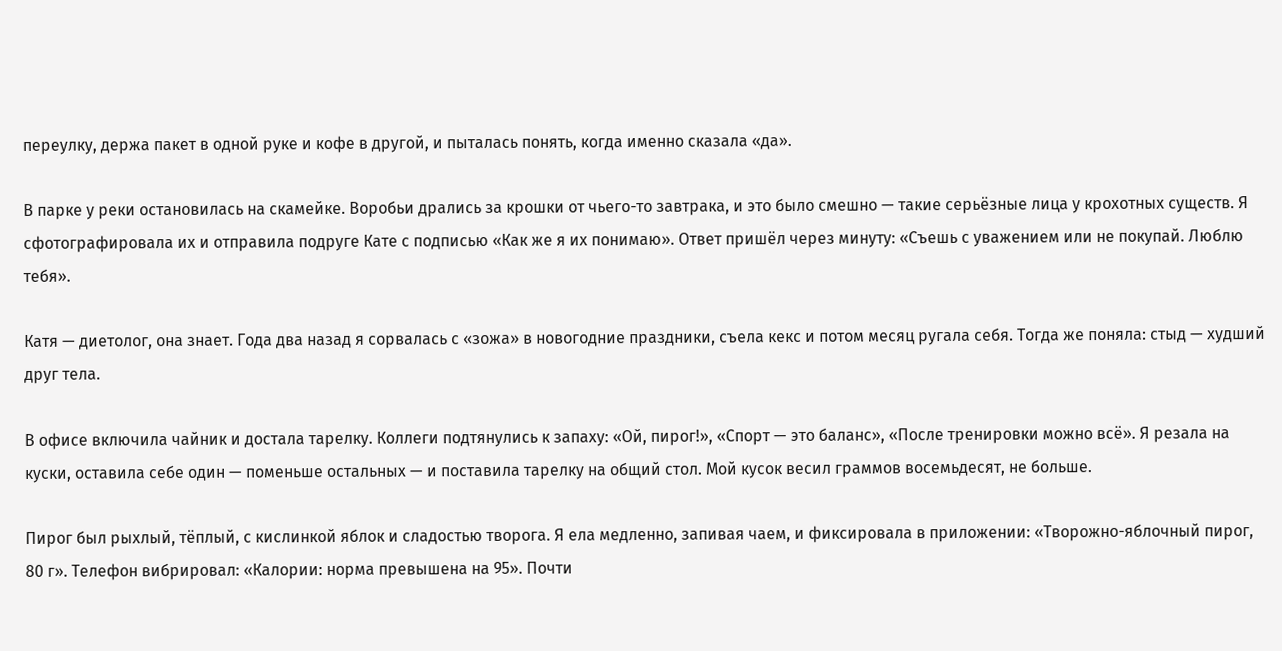переулку, держа пакет в одной руке и кофе в другой, и пыталась понять, когда именно сказала «да».

В парке у реки остановилась на скамейке. Воробьи дрались за крошки от чьего-то завтрака, и это было смешно — такие серьёзные лица у крохотных существ. Я сфотографировала их и отправила подруге Кате с подписью «Как же я их понимаю». Ответ пришёл через минуту: «Съешь с уважением или не покупай. Люблю тебя».

Катя — диетолог, она знает. Года два назад я сорвалась с «зожа» в новогодние праздники, съела кекс и потом месяц ругала себя. Тогда же поняла: стыд — худший друг тела.

В офисе включила чайник и достала тарелку. Коллеги подтянулись к запаху: «Ой, пирог!», «Спорт — это баланс», «После тренировки можно всё». Я резала на куски, оставила себе один — поменьше остальных — и поставила тарелку на общий стол. Мой кусок весил граммов восемьдесят, не больше.

Пирог был рыхлый, тёплый, с кислинкой яблок и сладостью творога. Я ела медленно, запивая чаем, и фиксировала в приложении: «Творожно-яблочный пирог, 80 г». Телефон вибрировал: «Калории: норма превышена на 95». Почти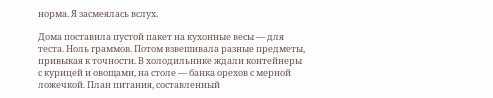норма. Я засмеялась вслух.

Дома поставила пустой пакет на кухонные весы — для теста. Ноль граммов. Потом взвешивала разные предметы, привыкая к точности. В холодильнике ждали контейнеры с курицей и овощами, на столе — банка орехов с мерной ложечкой. План питания, составленный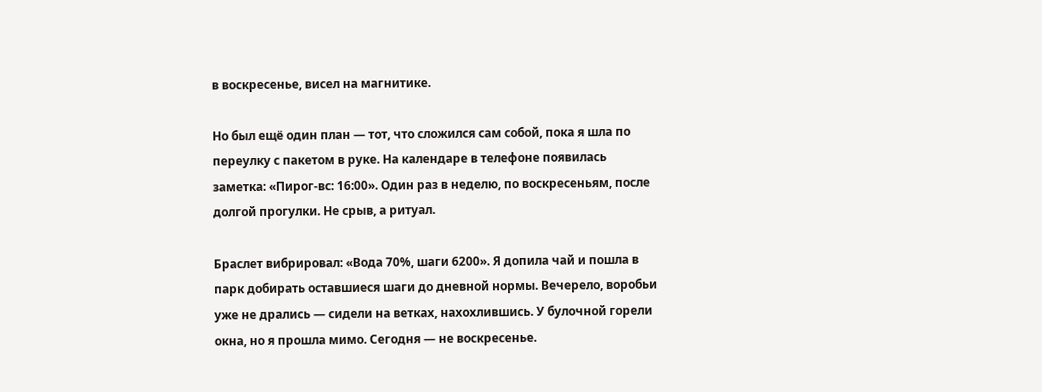в воскресенье, висел на магнитике.

Но был ещё один план — тот, что сложился сам собой, пока я шла по переулку с пакетом в руке. На календаре в телефоне появилась заметка: «Пирог-вс: 16:00». Один раз в неделю, по воскресеньям, после долгой прогулки. Не срыв, а ритуал.

Браслет вибрировал: «Вода 70%, шаги 6200». Я допила чай и пошла в парк добирать оставшиеся шаги до дневной нормы. Вечерело, воробьи уже не дрались — сидели на ветках, нахохлившись. У булочной горели окна, но я прошла мимо. Сегодня — не воскресенье.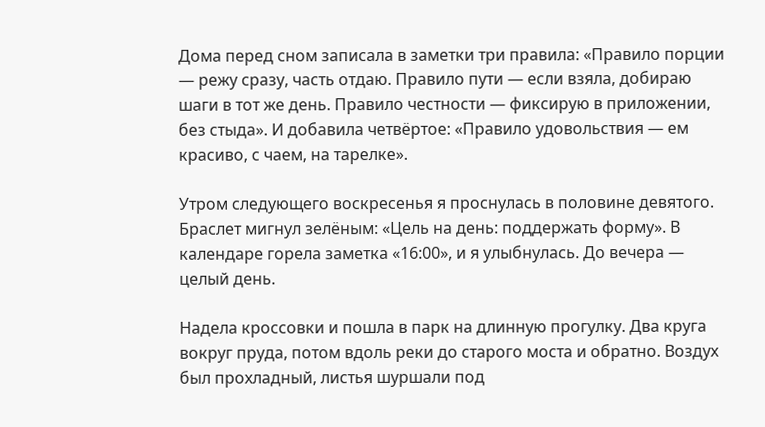Дома перед сном записала в заметки три правила: «Правило порции — режу сразу, часть отдаю. Правило пути — если взяла, добираю шаги в тот же день. Правило честности — фиксирую в приложении, без стыда». И добавила четвёртое: «Правило удовольствия — ем красиво, с чаем, на тарелке».

Утром следующего воскресенья я проснулась в половине девятого. Браслет мигнул зелёным: «Цель на день: поддержать форму». В календаре горела заметка «16:00», и я улыбнулась. До вечера — целый день.

Надела кроссовки и пошла в парк на длинную прогулку. Два круга вокруг пруда, потом вдоль реки до старого моста и обратно. Воздух был прохладный, листья шуршали под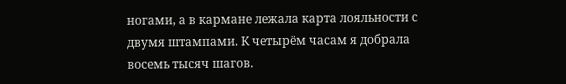ногами, а в кармане лежала карта лояльности с двумя штампами. К четырём часам я добрала восемь тысяч шагов.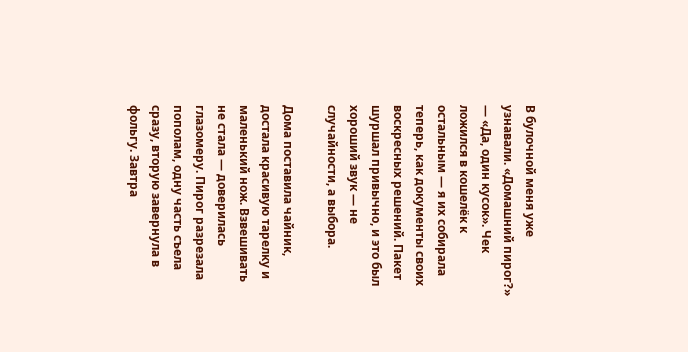В булочной меня уже узнавали. «Домашний пирог?» — «Да, один кусок». Чек ложился в кошелёк к остальным — я их собирала теперь, как документы своих воскресных решений. Пакет шуршал привычно, и это был хороший звук — не случайности, а выбора.

Дома поставила чайник, достала красивую тарелку и маленький нож. Взвешивать не стала — доверилась глазомеру. Пирог разрезала пополам, одну часть съела сразу, вторую завернула в фольгу. Завтра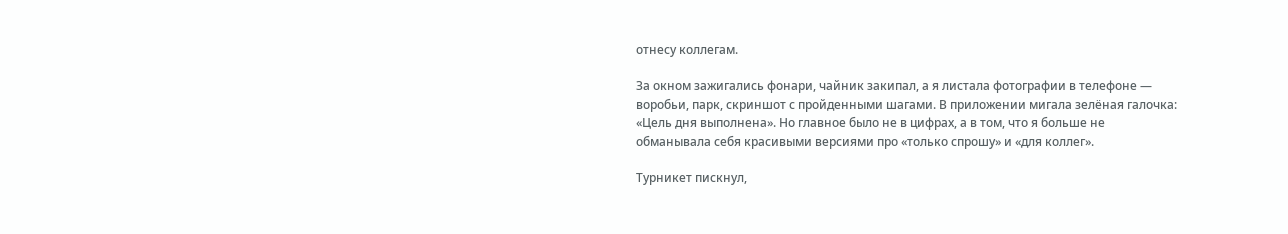отнесу коллегам.

За окном зажигались фонари, чайник закипал, а я листала фотографии в телефоне — воробьи, парк, скриншот с пройденными шагами. В приложении мигала зелёная галочка: «Цель дня выполнена». Но главное было не в цифрах, а в том, что я больше не обманывала себя красивыми версиями про «только спрошу» и «для коллег».

Турникет пискнул,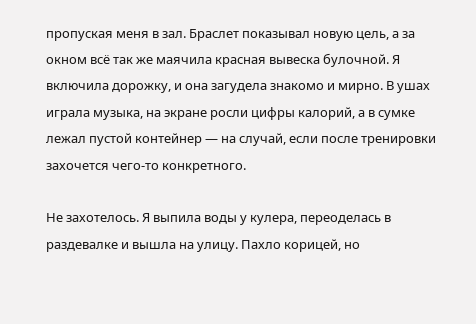пропуская меня в зал. Браслет показывал новую цель, а за окном всё так же маячила красная вывеска булочной. Я включила дорожку, и она загудела знакомо и мирно. В ушах играла музыка, на экране росли цифры калорий, а в сумке лежал пустой контейнер — на случай, если после тренировки захочется чего-то конкретного.

Не захотелось. Я выпила воды у кулера, переоделась в раздевалке и вышла на улицу. Пахло корицей, но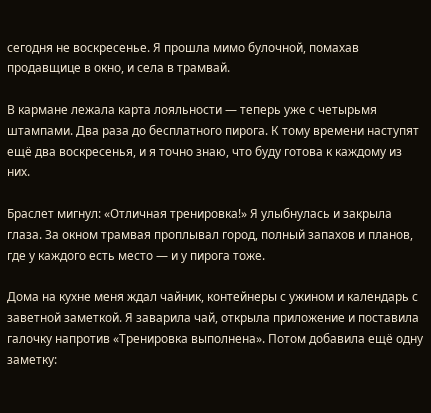сегодня не воскресенье. Я прошла мимо булочной, помахав продавщице в окно, и села в трамвай.

В кармане лежала карта лояльности — теперь уже с четырьмя штампами. Два раза до бесплатного пирога. К тому времени наступят ещё два воскресенья, и я точно знаю, что буду готова к каждому из них.

Браслет мигнул: «Отличная тренировка!» Я улыбнулась и закрыла глаза. За окном трамвая проплывал город, полный запахов и планов, где у каждого есть место — и у пирога тоже.

Дома на кухне меня ждал чайник, контейнеры с ужином и календарь с заветной заметкой. Я заварила чай, открыла приложение и поставила галочку напротив «Тренировка выполнена». Потом добавила ещё одну заметку: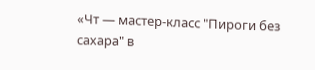«Чт — мастер-класс "Пироги без сахара" в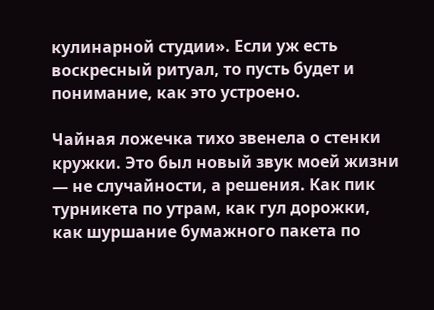кулинарной студии». Если уж есть воскресный ритуал, то пусть будет и понимание, как это устроено.

Чайная ложечка тихо звенела о стенки кружки. Это был новый звук моей жизни — не случайности, а решения. Как пик турникета по утрам, как гул дорожки, как шуршание бумажного пакета по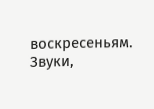воскресеньям. Звуки,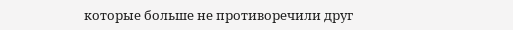которые больше не противоречили друг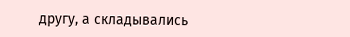другу, а складывались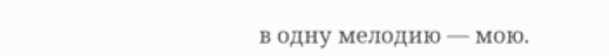в одну мелодию — мою.